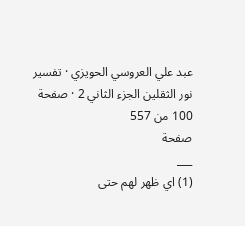عبد علي العروسي الحويزي · تفسير نور الثقلين الجزء الثاني 2 · صفحة 100 من 557
صفحة
___
(1) اي ظهر لهم حتى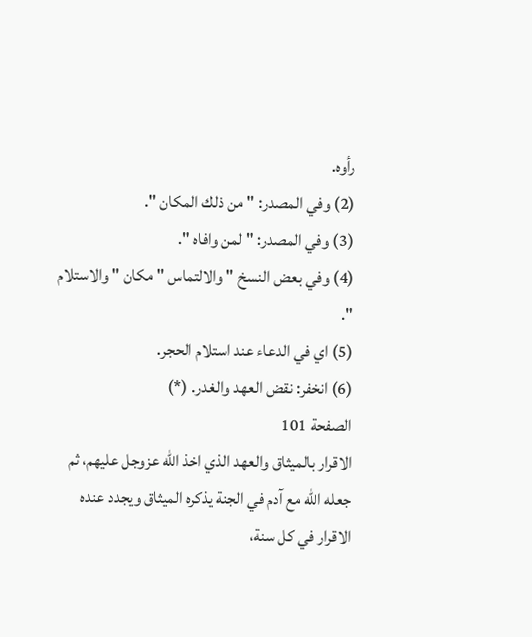رأوه.
(2) وفي المصدر: " من ذلك المكان ".
(3) وفي المصدر: " لمن وافاه ".
(4) وفي بعض النسخ " والالتماس " مكان " والاستلام ".
(5) اي في الدعاء عند استلام الحجر.
(6) انخفر: نقض العهد والغدر. (*)
الصفحة 101
الاقرار بالميثاق والعهد الذي اخذ الله عزوجل عليهم، ثم جعله الله مع آدم في الجنة يذكره الميثاق ويجدد عنده الاقرار في كل سنة،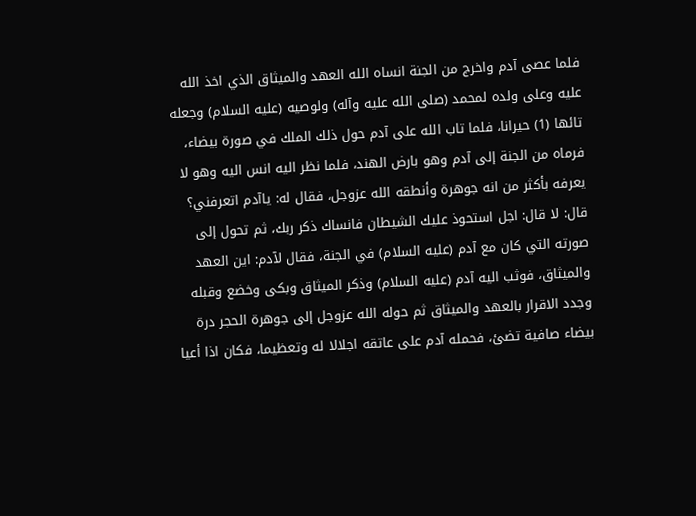فلما عصى آدم واخرج من الجنة انساه الله العهد والميثاق الذي اخذ الله عليه وعلى ولده لمحمد (صلى الله عليه وآله) ولوصيه (عليه السلام) وجعله تائها (1) حيرانا، فلما تاب الله على آدم حول ذلك الملك في صورة بيضاء، فرماه من الجنة إلى آدم وهو بارض الهند، فلما نظر اليه انس اليه وهو لا يعرفه بأكثر من انه جوهرة وأنطقه الله عزوجل، فقال له: ياآدم اتعرفني؟ قال: لا قال: اجل استحوذ عليك الشيطان فانساك ذكر ربك، ثم تحول إلى صورته التي كان مع آدم (عليه السلام) في الجنة، فقال لآدم: اين العهد والميثاق، فوثب اليه آدم (عليه السلام) وذكر الميثاق وبكى وخضع وقبله وجدد الاقرار بالعهد والميثاق ثم حوله الله عزوجل إلى جوهرة الحجر درة بيضاء صافية تضئ، فحمله آدم على عاتقه اجلالا له وتعظيما، فكان اذا أعيا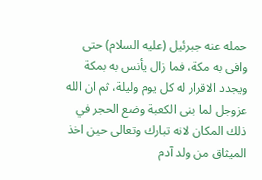حمله عنه جبرئيل (عليه السلام) حتى وافى به مكة، فما زال يأنس به بمكة ويجدد الاقرار له كل يوم وليلة، ثم ان الله عزوجل لما بنى الكعبة وضع الحجر في ذلك المكان لانه تبارك وتعالى حين اخذ الميثاق من ولد آدم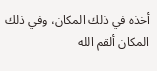أخذه في ذلك المكان، وفي ذلك المكان ألقم الله